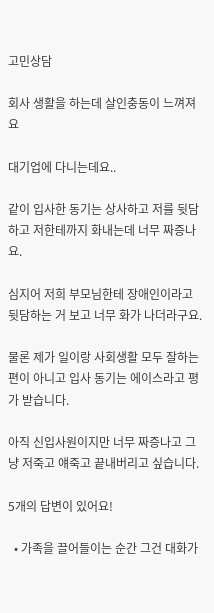고민상담

회사 생활을 하는데 살인충동이 느껴져요

대기업에 다니는데요..

같이 입사한 동기는 상사하고 저를 뒷담하고 저한테까지 화내는데 너무 짜증나요.

심지어 저희 부모님한테 장애인이라고 뒷담하는 거 보고 너무 화가 나더라구요.

물론 제가 일이랑 사회생활 모두 잘하는 편이 아니고 입사 동기는 에이스라고 평가 받습니다.

아직 신입사원이지만 너무 짜증나고 그냥 저죽고 얘죽고 끝내버리고 싶습니다.

5개의 답변이 있어요!

  • 가족을 끌어들이는 순간 그건 대화가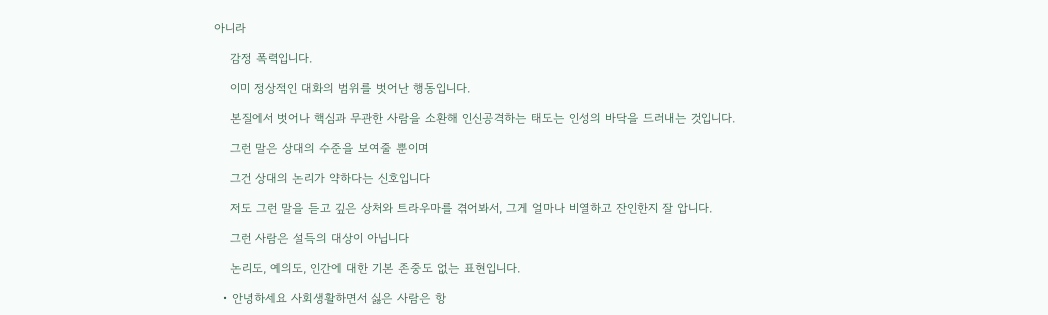아니라

    감정 폭력입니다.

    이미 정상적인 대화의 범위를 벗어난 행동입니다.

    본질에서 벗어나 핵심과 무관한 사람을 소환해 인신공격하는 태도는 인성의 바닥을 드러내는 것입니다.

    그런 말은 상대의 수준을 보여줄 뿐이며

    그건 상대의 논리가 약하다는 신호입니다

    저도 그런 말을 듣고 깊은 상처와 트라우마를 겪어봐서, 그게 얼마나 비열하고 잔인한지 잘 압니다.

    그런 사람은 설득의 대상이 아닙니다

    논리도, 예의도, 인간에 대한 기본 존중도 없는 표현입니다.

  • 안녕하세요 사회생활하면서 싫은 사람은 항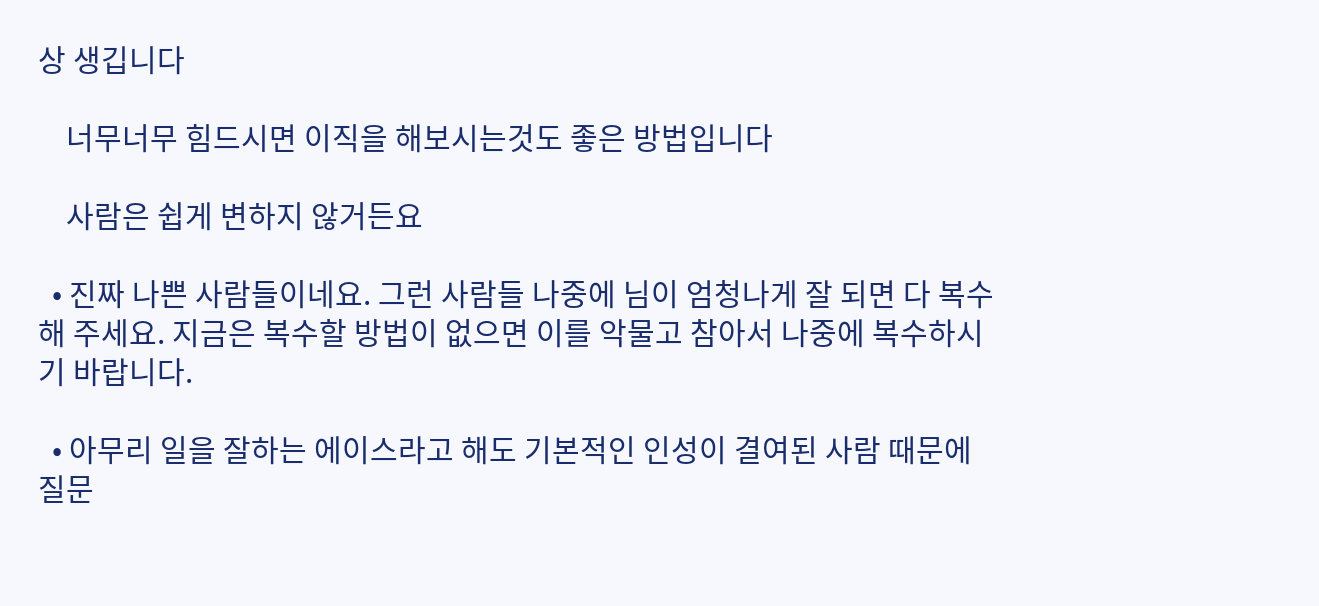상 생깁니다

    너무너무 힘드시면 이직을 해보시는것도 좋은 방법입니다

    사람은 쉽게 변하지 않거든요

  • 진짜 나쁜 사람들이네요. 그런 사람들 나중에 님이 엄청나게 잘 되면 다 복수해 주세요. 지금은 복수할 방법이 없으면 이를 악물고 참아서 나중에 복수하시기 바랍니다.

  • 아무리 일을 잘하는 에이스라고 해도 기본적인 인성이 결여된 사람 때문에 질문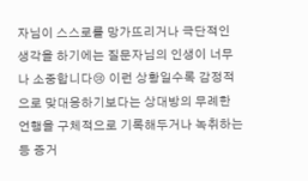자님이 스스로를 망가뜨리거나 극단적인 생각을 하기에는 질문자님의 인생이 너무나 소중합니다😢 이런 상황일수록 감정적으로 맞대응하기보다는 상대방의 무례한 언행을 구체적으로 기록해두거나 녹취하는 등 증거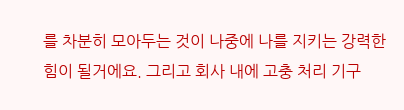를 차분히 모아두는 것이 나중에 나를 지키는 강력한 힘이 될거에요. 그리고 회사 내에 고충 처리 기구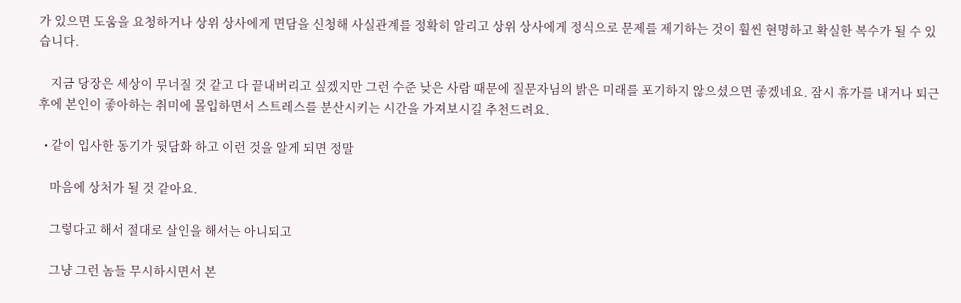가 있으면 도움을 요청하거나 상위 상사에게 면담을 신청해 사실관계를 정확히 알리고 상위 상사에게 정식으로 문제를 제기하는 것이 훨씬 현명하고 확실한 복수가 될 수 있습니다.

    지금 당장은 세상이 무너질 것 같고 다 끝내버리고 싶겠지만 그런 수준 낮은 사람 때문에 질문자님의 밝은 미래를 포기하지 않으셨으면 좋겠네요. 잠시 휴가를 내거나 퇴근후에 본인이 좋아하는 취미에 몰입하면서 스트레스를 분산시키는 시간을 가져보시길 추천드려요.

  • 같이 입사한 동기가 뒷담화 하고 이런 것을 알게 되면 정말

    마음에 상처가 될 것 같아요.

    그렇다고 해서 절대로 살인을 해서는 아니되고

    그냥 그런 놈들 무시하시면서 본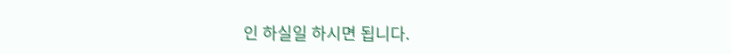인 하실일 하시면 됩니다.